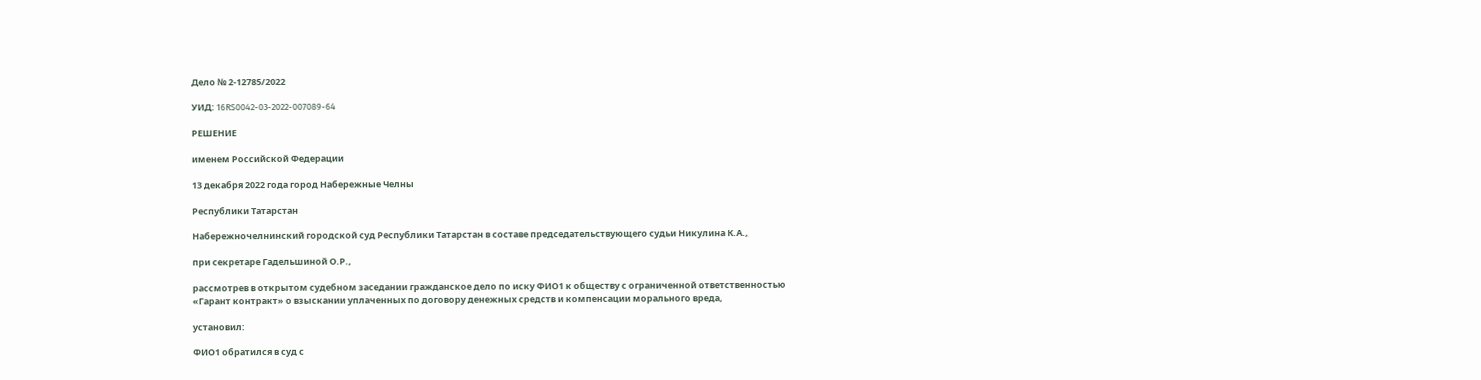Дело № 2-12785/2022

УИД: 16RS0042-03-2022-007089-64

РЕШЕНИЕ

именем Российской Федерации

13 декабря 2022 года город Набережные Челны

Республики Татарстан

Набережночелнинский городской суд Республики Татарстан в составе председательствующего судьи Никулина К.А.,

при секретаре Гадельшиной О.Р.,

рассмотрев в открытом судебном заседании гражданское дело по иску ФИО1 к обществу с ограниченной ответственностью «Гарант контракт» о взыскании уплаченных по договору денежных средств и компенсации морального вреда,

установил:

ФИО1 обратился в суд с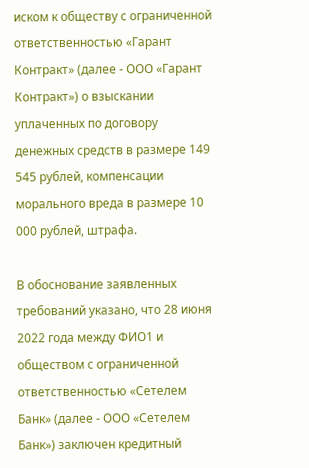иском к обществу с ограниченной ответственностью «Гарант Контракт» (далее - ООО «Гарант Контракт») о взыскании уплаченных по договору денежных средств в размере 149 545 рублей, компенсации морального вреда в размере 10 000 рублей, штрафа.

В обоснование заявленных требований указано, что 28 июня 2022 года между ФИО1 и обществом с ограниченной ответственностью «Сетелем Банк» (далее - ООО «Сетелем Банк») заключен кредитный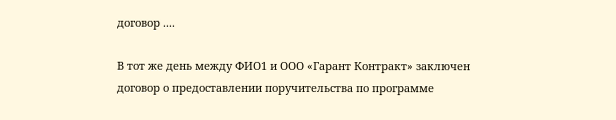договор ....

В тот же день между ФИО1 и ООО «Гарант Контракт» заключен договор о предоставлении поручительства по программе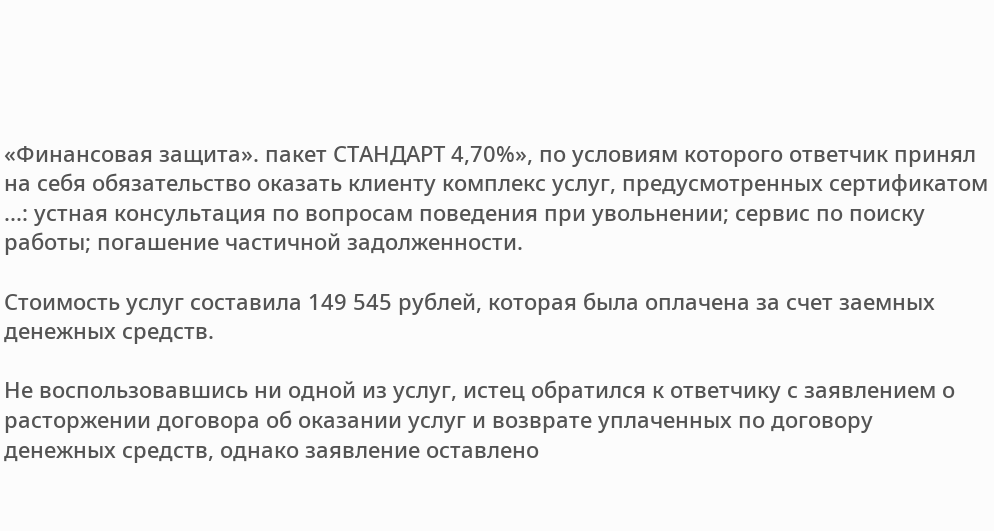«Финансовая защита». пакет СТАНДАРТ 4,70%», по условиям которого ответчик принял на себя обязательство оказать клиенту комплекс услуг, предусмотренных сертификатом ...: устная консультация по вопросам поведения при увольнении; сервис по поиску работы; погашение частичной задолженности.

Стоимость услуг составила 149 545 рублей, которая была оплачена за счет заемных денежных средств.

Не воспользовавшись ни одной из услуг, истец обратился к ответчику с заявлением о расторжении договора об оказании услуг и возврате уплаченных по договору денежных средств, однако заявление оставлено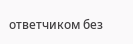ответчиком без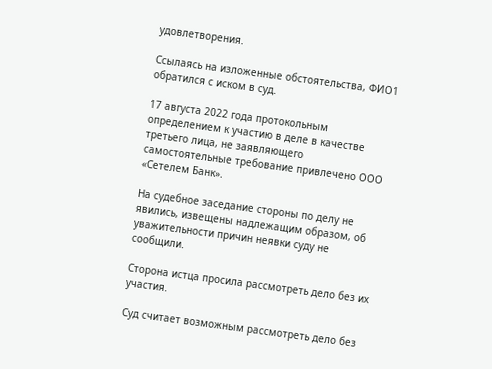удовлетворения.

Ссылаясь на изложенные обстоятельства, ФИО1 обратился с иском в суд.

17 августа 2022 года протокольным определением к участию в деле в качестве третьего лица, не заявляющего самостоятельные требование привлечено ООО «Сетелем Банк».

На судебное заседание стороны по делу не явились, извещены надлежащим образом, об уважительности причин неявки суду не сообщили.

Сторона истца просила рассмотреть дело без их участия.

Суд считает возможным рассмотреть дело без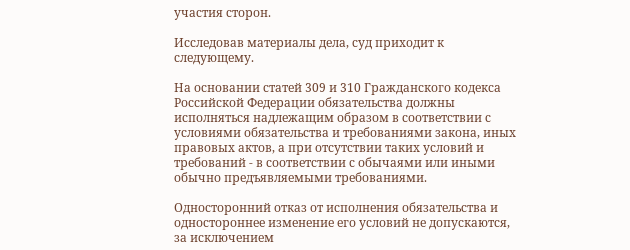участия сторон.

Исследовав материалы дела, суд приходит к следующему.

На основании статей 309 и 310 Гражданского кодекса Российской Федерации обязательства должны исполняться надлежащим образом в соответствии с условиями обязательства и требованиями закона, иных правовых актов, а при отсутствии таких условий и требований - в соответствии с обычаями или иными обычно предъявляемыми требованиями.

Односторонний отказ от исполнения обязательства и одностороннее изменение его условий не допускаются, за исключением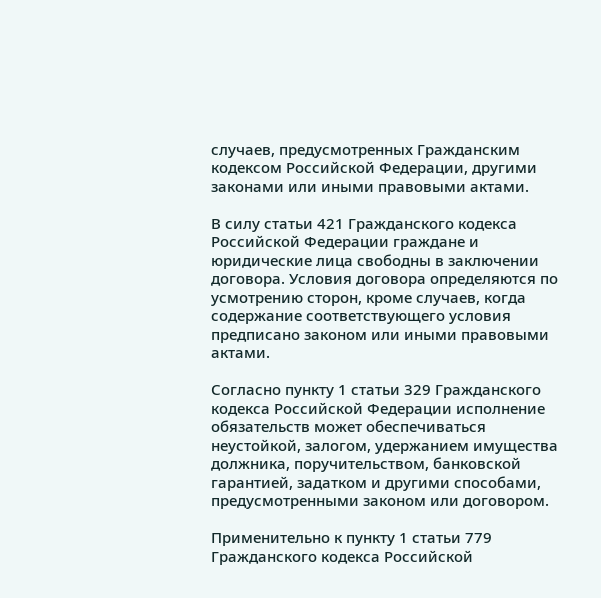случаев, предусмотренных Гражданским кодексом Российской Федерации, другими законами или иными правовыми актами.

В силу статьи 421 Гражданского кодекса Российской Федерации граждане и юридические лица свободны в заключении договора. Условия договора определяются по усмотрению сторон, кроме случаев, когда содержание соответствующего условия предписано законом или иными правовыми актами.

Согласно пункту 1 статьи 329 Гражданского кодекса Российской Федерации исполнение обязательств может обеспечиваться неустойкой, залогом, удержанием имущества должника, поручительством, банковской гарантией, задатком и другими способами, предусмотренными законом или договором.

Применительно к пункту 1 статьи 779 Гражданского кодекса Российской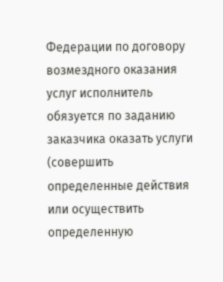Федерации по договору возмездного оказания услуг исполнитель обязуется по заданию заказчика оказать услуги (совершить определенные действия или осуществить определенную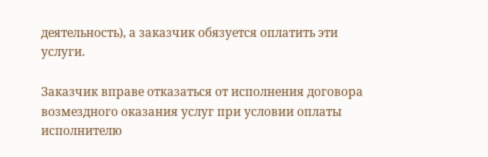деятельность), а заказчик обязуется оплатить эти услуги.

Заказчик вправе отказаться от исполнения договора возмездного оказания услуг при условии оплаты исполнителю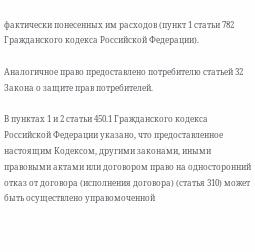фактически понесенных им расходов (пункт 1 статьи 782 Гражданского кодекса Российской Федерации).

Аналогичное право предоставлено потребителю статьей 32 Закона о защите прав потребителей.

В пунктах 1 и 2 статьи 450.1 Гражданского кодекса Российской Федерации указано, что предоставленное настоящим Кодексом, другими законами, иными правовыми актами или договором право на односторонний отказ от договора (исполнения договора) (статья 310) может быть осуществлено управомоченной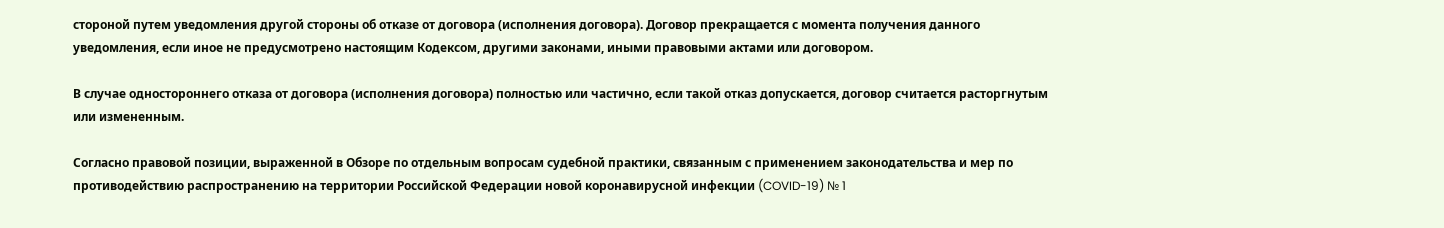стороной путем уведомления другой стороны об отказе от договора (исполнения договора). Договор прекращается с момента получения данного уведомления, если иное не предусмотрено настоящим Кодексом, другими законами, иными правовыми актами или договором.

В случае одностороннего отказа от договора (исполнения договора) полностью или частично, если такой отказ допускается, договор считается расторгнутым или измененным.

Согласно правовой позиции, выраженной в Обзоре по отдельным вопросам судебной практики, связанным с применением законодательства и мер по противодействию распространению на территории Российской Федерации новой коронавирусной инфекции (COVID-19) № 1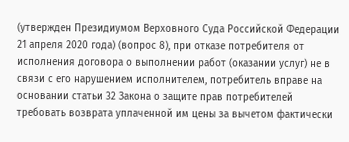(утвержден Президиумом Верховного Суда Российской Федерации 21 апреля 2020 года) (вопрос 8), при отказе потребителя от исполнения договора о выполнении работ (оказании услуг) не в связи с его нарушением исполнителем, потребитель вправе на основании статьи 32 Закона о защите прав потребителей требовать возврата уплаченной им цены за вычетом фактически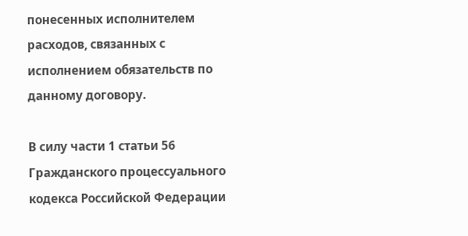понесенных исполнителем расходов, связанных с исполнением обязательств по данному договору.

В силу части 1 статьи 56 Гражданского процессуального кодекса Российской Федерации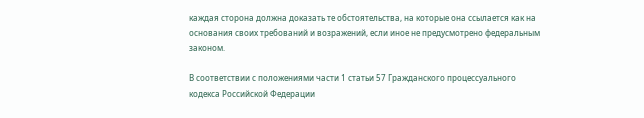каждая сторона должна доказать те обстоятельства, на которые она ссылается как на основания своих требований и возражений, если иное не предусмотрено федеральным законом.

В соответствии с положениями части 1 статьи 57 Гражданского процессуального кодекса Российской Федерации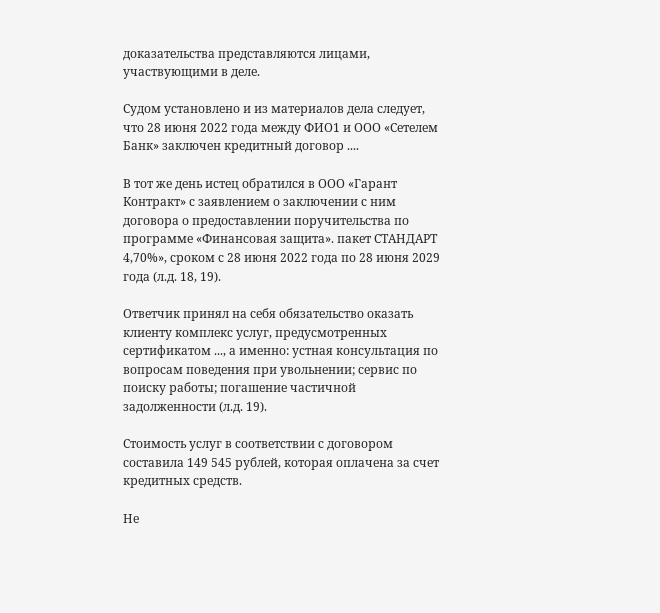доказательства представляются лицами, участвующими в деле.

Судом установлено и из материалов дела следует, что 28 июня 2022 года между ФИО1 и ООО «Сетелем Банк» заключен кредитный договор ....

В тот же день истец обратился в ООО «Гарант Контракт» с заявлением о заключении с ним договора о предоставлении поручительства по программе «Финансовая защита». пакет СТАНДАРТ 4,70%», сроком с 28 июня 2022 года по 28 июня 2029 года (л.д. 18, 19).

Ответчик принял на себя обязательство оказать клиенту комплекс услуг, предусмотренных сертификатом ..., а именно: устная консультация по вопросам поведения при увольнении; сервис по поиску работы; погашение частичной задолженности (л.д. 19).

Стоимость услуг в соответствии с договором составила 149 545 рублей, которая оплачена за счет кредитных средств.

Не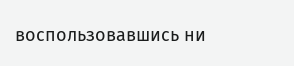воспользовавшись ни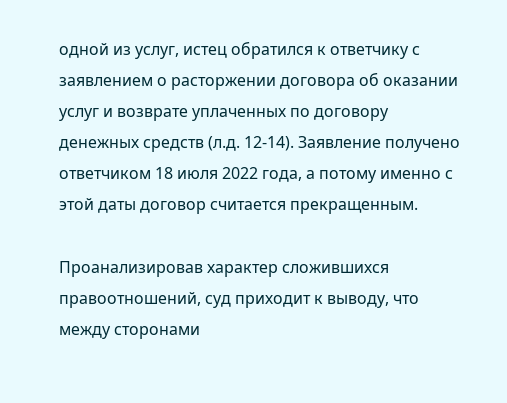одной из услуг, истец обратился к ответчику с заявлением о расторжении договора об оказании услуг и возврате уплаченных по договору денежных средств (л.д. 12-14). Заявление получено ответчиком 18 июля 2022 года, а потому именно с этой даты договор считается прекращенным.

Проанализировав характер сложившихся правоотношений, суд приходит к выводу, что между сторонами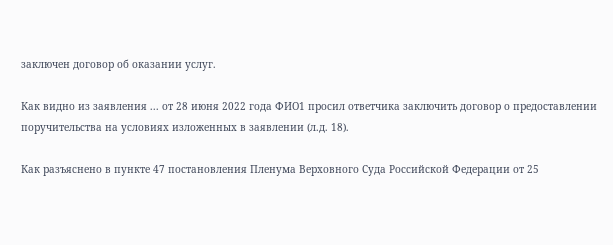заключен договор об оказании услуг.

Как видно из заявления ... от 28 июня 2022 года ФИО1 просил ответчика заключить договор о предоставлении поручительства на условиях изложенных в заявлении (л.д. 18).

Как разъяснено в пункте 47 постановления Пленума Верховного Суда Российской Федерации от 25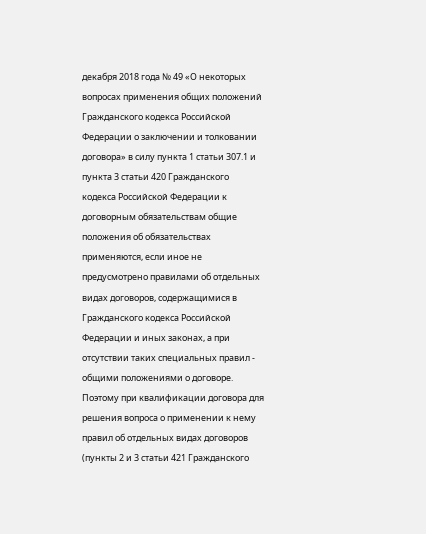декабря 2018 года № 49 «О некоторых вопросах применения общих положений Гражданского кодекса Российской Федерации о заключении и толковании договора» в силу пункта 1 статьи 307.1 и пункта 3 статьи 420 Гражданского кодекса Российской Федерации к договорным обязательствам общие положения об обязательствах применяются, если иное не предусмотрено правилами об отдельных видах договоров, содержащимися в Гражданского кодекса Российской Федерации и иных законах, а при отсутствии таких специальных правил - общими положениями о договоре. Поэтому при квалификации договора для решения вопроса о применении к нему правил об отдельных видах договоров (пункты 2 и 3 статьи 421 Гражданского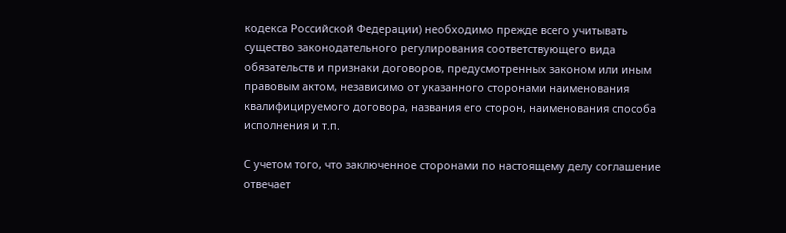кодекса Российской Федерации) необходимо прежде всего учитывать существо законодательного регулирования соответствующего вида обязательств и признаки договоров, предусмотренных законом или иным правовым актом, независимо от указанного сторонами наименования квалифицируемого договора, названия его сторон, наименования способа исполнения и т.п.

С учетом того, что заключенное сторонами по настоящему делу соглашение отвечает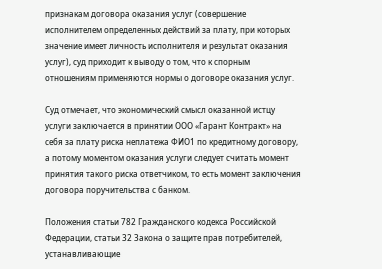признакам договора оказания услуг (совершение исполнителем определенных действий за плату, при которых значение имеет личность исполнителя и результат оказания услуг), суд приходит к выводу о том, что к спорным отношениям применяются нормы о договоре оказания услуг.

Суд отмечает, что экономический смысл оказанной истцу услуги заключается в принятии ООО «Гарант Контракт» на себя за плату риска неплатежа ФИО1 по кредитному договору, а потому моментом оказания услуги следует считать момент принятия такого риска ответчиком, то есть момент заключения договора поручительства с банком.

Положения статьи 782 Гражданского кодекса Российской Федерации, статьи 32 Закона о защите прав потребителей, устанавливающие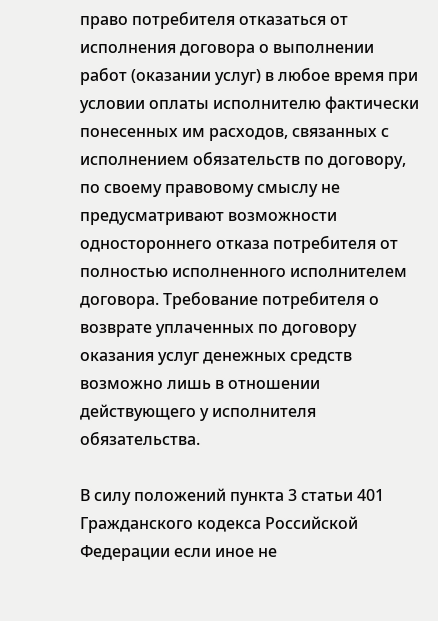право потребителя отказаться от исполнения договора о выполнении работ (оказании услуг) в любое время при условии оплаты исполнителю фактически понесенных им расходов, связанных с исполнением обязательств по договору, по своему правовому смыслу не предусматривают возможности одностороннего отказа потребителя от полностью исполненного исполнителем договора. Требование потребителя о возврате уплаченных по договору оказания услуг денежных средств возможно лишь в отношении действующего у исполнителя обязательства.

В силу положений пункта 3 статьи 401 Гражданского кодекса Российской Федерации если иное не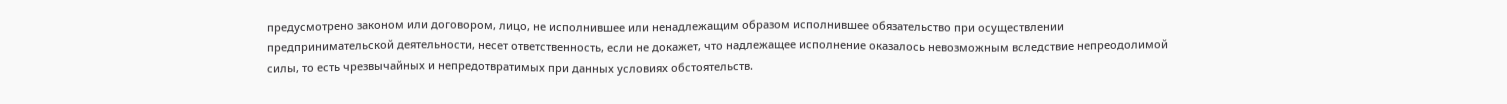предусмотрено законом или договором, лицо, не исполнившее или ненадлежащим образом исполнившее обязательство при осуществлении предпринимательской деятельности, несет ответственность, если не докажет, что надлежащее исполнение оказалось невозможным вследствие непреодолимой силы, то есть чрезвычайных и непредотвратимых при данных условиях обстоятельств.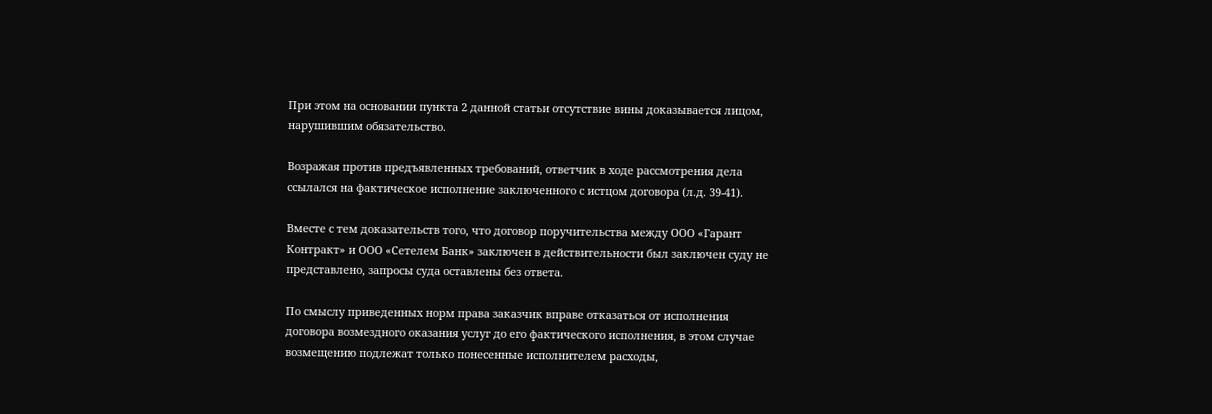При этом на основании пункта 2 данной статьи отсутствие вины доказывается лицом, нарушившим обязательство.

Возражая против предъявленных требований, ответчик в ходе рассмотрения дела ссылался на фактическое исполнение заключенного с истцом договора (л.д. 39-41).

Вместе с тем доказательств того, что договор поручительства между ООО «Гарант Контракт» и ООО «Сетелем Банк» заключен в действительности был заключен суду не представлено, запросы суда оставлены без ответа.

По смыслу приведенных норм права заказчик вправе отказаться от исполнения договора возмездного оказания услуг до его фактического исполнения, в этом случае возмещению подлежат только понесенные исполнителем расходы,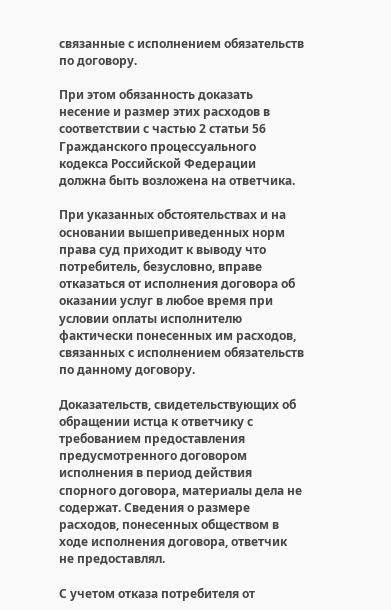связанные с исполнением обязательств по договору.

При этом обязанность доказать несение и размер этих расходов в соответствии с частью 2 статьи 56 Гражданского процессуального кодекса Российской Федерации должна быть возложена на ответчика.

При указанных обстоятельствах и на основании вышеприведенных норм права суд приходит к выводу что потребитель, безусловно, вправе отказаться от исполнения договора об оказании услуг в любое время при условии оплаты исполнителю фактически понесенных им расходов, связанных с исполнением обязательств по данному договору.

Доказательств, свидетельствующих об обращении истца к ответчику с требованием предоставления предусмотренного договором исполнения в период действия спорного договора, материалы дела не содержат. Сведения о размере расходов, понесенных обществом в ходе исполнения договора, ответчик не предоставлял.

С учетом отказа потребителя от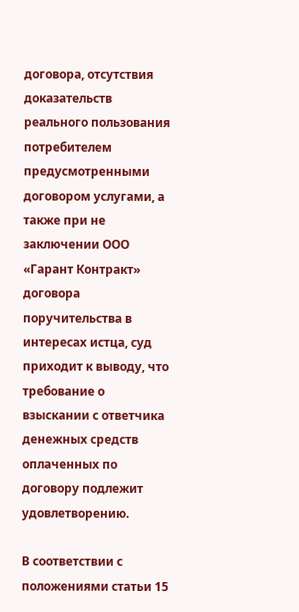договора, отсутствия доказательств реального пользования потребителем предусмотренными договором услугами, а также при не заключении ООО «Гарант Контракт» договора поручительства в интересах истца, суд приходит к выводу, что требование о взыскании с ответчика денежных средств оплаченных по договору подлежит удовлетворению.

В соответствии с положениями статьи 15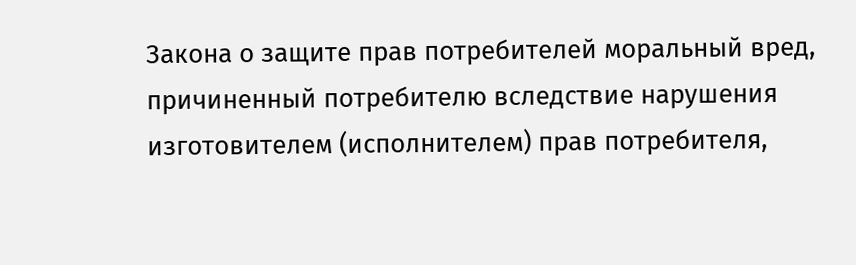Закона о защите прав потребителей моральный вред, причиненный потребителю вследствие нарушения изготовителем (исполнителем) прав потребителя,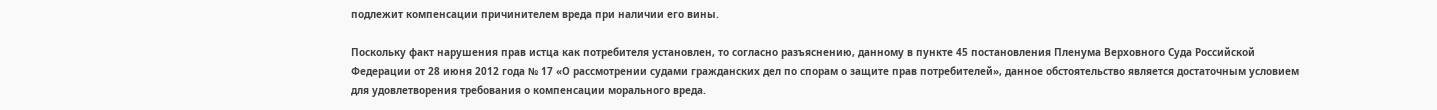подлежит компенсации причинителем вреда при наличии его вины.

Поскольку факт нарушения прав истца как потребителя установлен, то согласно разъяснению, данному в пункте 45 постановления Пленума Верховного Суда Российской Федерации от 28 июня 2012 года № 17 «О рассмотрении судами гражданских дел по спорам о защите прав потребителей», данное обстоятельство является достаточным условием для удовлетворения требования о компенсации морального вреда.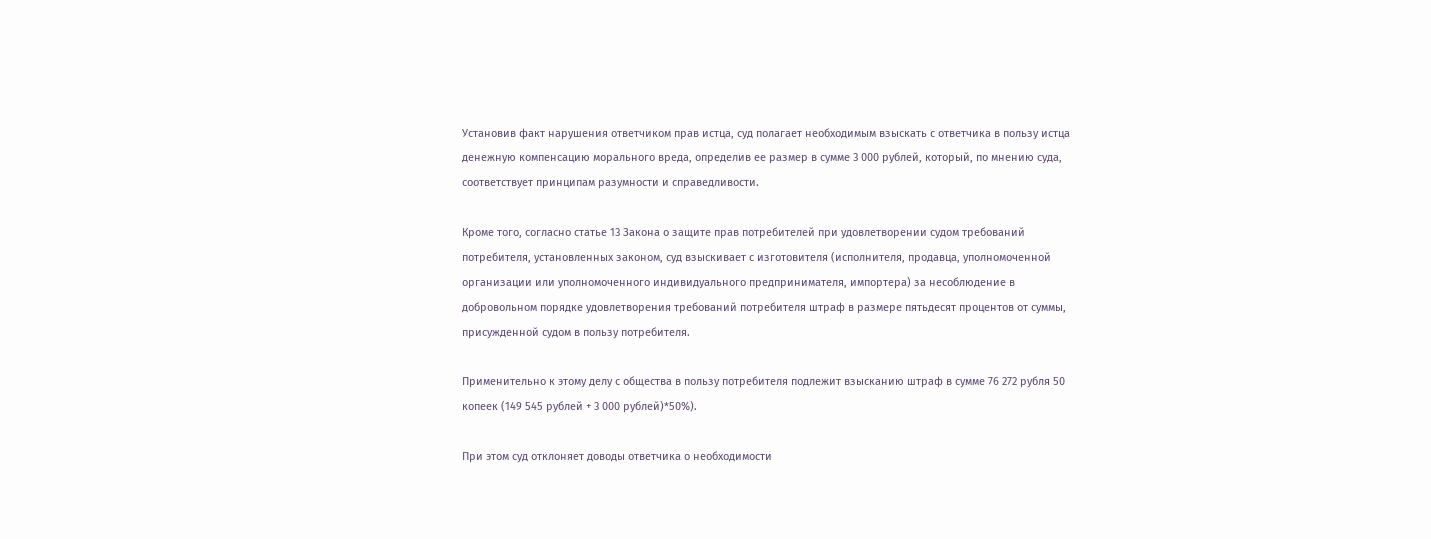Установив факт нарушения ответчиком прав истца, суд полагает необходимым взыскать с ответчика в пользу истца денежную компенсацию морального вреда, определив ее размер в сумме 3 000 рублей, который, по мнению суда, соответствует принципам разумности и справедливости.

Кроме того, согласно статье 13 Закона о защите прав потребителей при удовлетворении судом требований потребителя, установленных законом, суд взыскивает с изготовителя (исполнителя, продавца, уполномоченной организации или уполномоченного индивидуального предпринимателя, импортера) за несоблюдение в добровольном порядке удовлетворения требований потребителя штраф в размере пятьдесят процентов от суммы, присужденной судом в пользу потребителя.

Применительно к этому делу с общества в пользу потребителя подлежит взысканию штраф в сумме 76 272 рубля 50 копеек (149 545 рублей + 3 000 рублей)*50%).

При этом суд отклоняет доводы ответчика о необходимости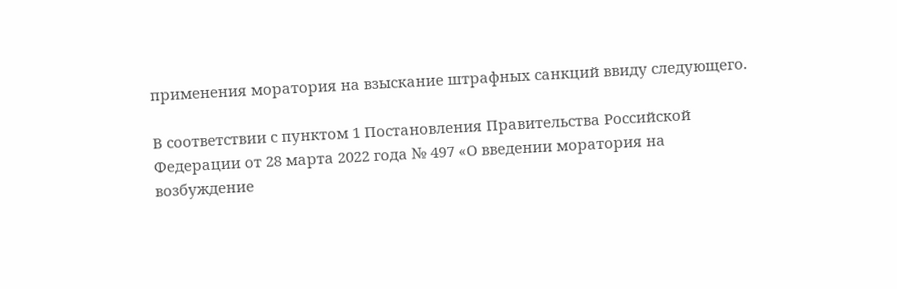применения моратория на взыскание штрафных санкций ввиду следующего.

В соответствии с пунктом 1 Постановления Правительства Российской Федерации от 28 марта 2022 года № 497 «О введении моратория на возбуждение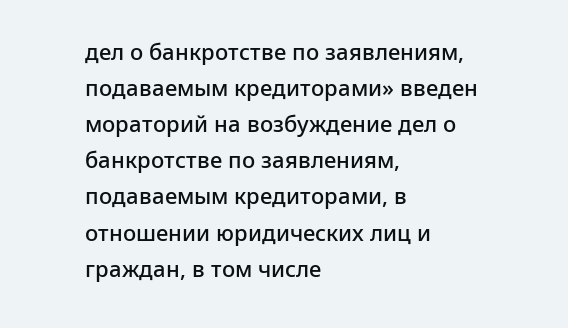дел о банкротстве по заявлениям, подаваемым кредиторами» введен мораторий на возбуждение дел о банкротстве по заявлениям, подаваемым кредиторами, в отношении юридических лиц и граждан, в том числе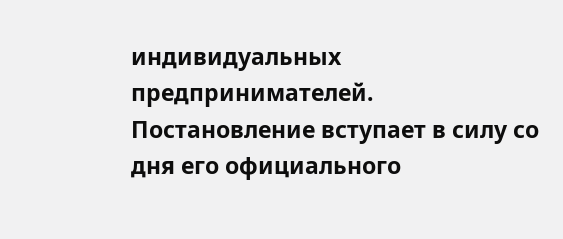индивидуальных предпринимателей. Постановление вступает в силу со дня его официального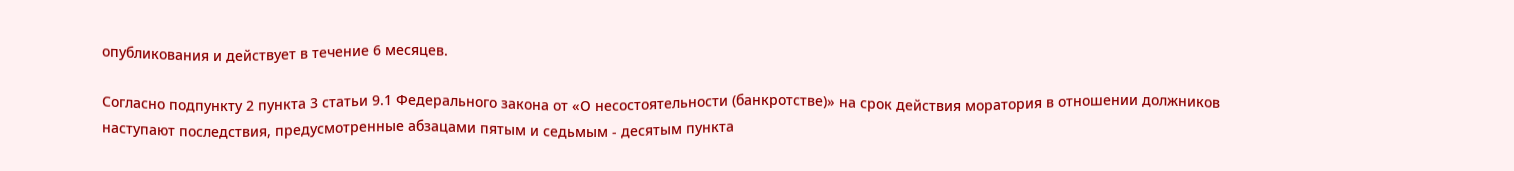опубликования и действует в течение 6 месяцев.

Согласно подпункту 2 пункта 3 статьи 9.1 Федерального закона от «О несостоятельности (банкротстве)» на срок действия моратория в отношении должников наступают последствия, предусмотренные абзацами пятым и седьмым - десятым пункта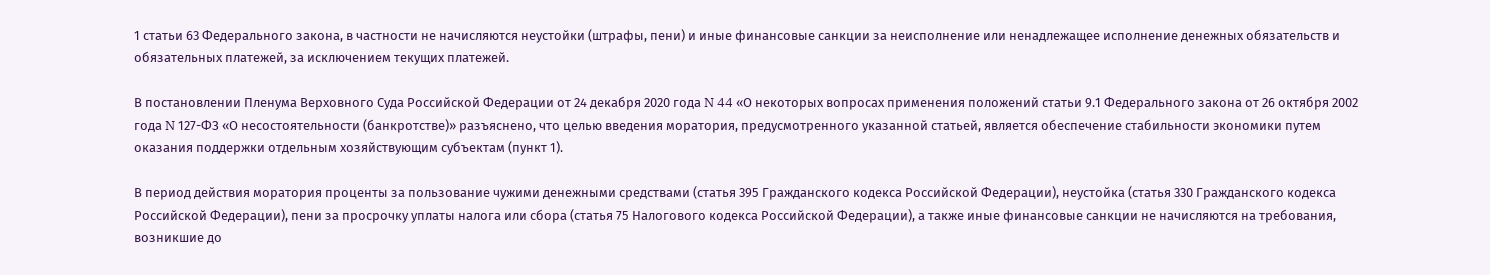1 статьи 63 Федерального закона, в частности не начисляются неустойки (штрафы, пени) и иные финансовые санкции за неисполнение или ненадлежащее исполнение денежных обязательств и обязательных платежей, за исключением текущих платежей.

В постановлении Пленума Верховного Суда Российской Федерации от 24 декабря 2020 года N 44 «О некоторых вопросах применения положений статьи 9.1 Федерального закона от 26 октября 2002 года N 127-ФЗ «О несостоятельности (банкротстве)» разъяснено, что целью введения моратория, предусмотренного указанной статьей, является обеспечение стабильности экономики путем оказания поддержки отдельным хозяйствующим субъектам (пункт 1).

В период действия моратория проценты за пользование чужими денежными средствами (статья 395 Гражданского кодекса Российской Федерации), неустойка (статья 330 Гражданского кодекса Российской Федерации), пени за просрочку уплаты налога или сбора (статья 75 Налогового кодекса Российской Федерации), а также иные финансовые санкции не начисляются на требования, возникшие до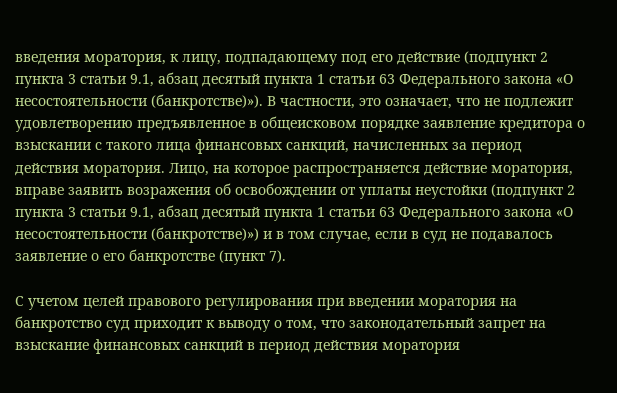введения моратория, к лицу, подпадающему под его действие (подпункт 2 пункта 3 статьи 9.1, абзац десятый пункта 1 статьи 63 Федерального закона «О несостоятельности (банкротстве)»). В частности, это означает, что не подлежит удовлетворению предъявленное в общеисковом порядке заявление кредитора о взыскании с такого лица финансовых санкций, начисленных за период действия моратория. Лицо, на которое распространяется действие моратория, вправе заявить возражения об освобождении от уплаты неустойки (подпункт 2 пункта 3 статьи 9.1, абзац десятый пункта 1 статьи 63 Федерального закона «О несостоятельности (банкротстве)») и в том случае, если в суд не подавалось заявление о его банкротстве (пункт 7).

С учетом целей правового регулирования при введении моратория на банкротство суд приходит к выводу о том, что законодательный запрет на взыскание финансовых санкций в период действия моратория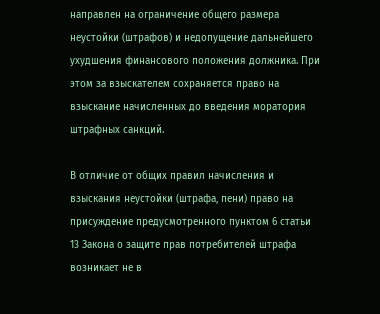направлен на ограничение общего размера неустойки (штрафов) и недопущение дальнейшего ухудшения финансового положения должника. При этом за взыскателем сохраняется право на взыскание начисленных до введения моратория штрафных санкций.

В отличие от общих правил начисления и взыскания неустойки (штрафа, пени) право на присуждение предусмотренного пунктом 6 статьи 13 Закона о защите прав потребителей штрафа возникает не в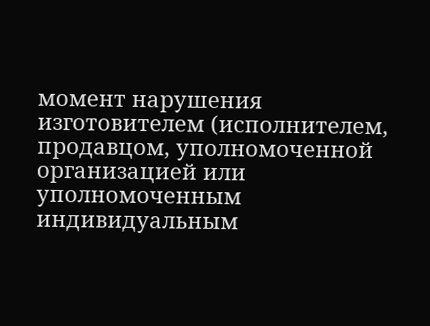момент нарушения изготовителем (исполнителем, продавцом, уполномоченной организацией или уполномоченным индивидуальным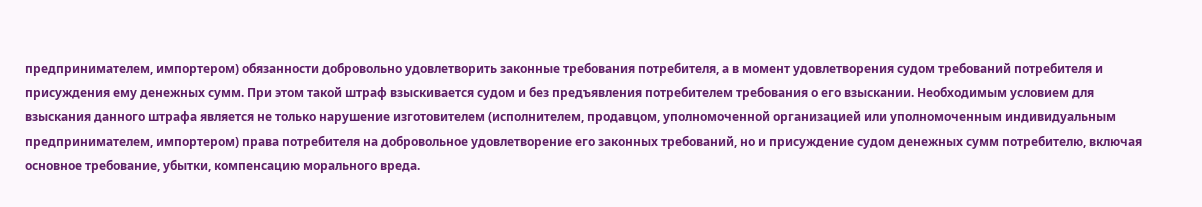предпринимателем, импортером) обязанности добровольно удовлетворить законные требования потребителя, а в момент удовлетворения судом требований потребителя и присуждения ему денежных сумм. При этом такой штраф взыскивается судом и без предъявления потребителем требования о его взыскании. Необходимым условием для взыскания данного штрафа является не только нарушение изготовителем (исполнителем, продавцом, уполномоченной организацией или уполномоченным индивидуальным предпринимателем, импортером) права потребителя на добровольное удовлетворение его законных требований, но и присуждение судом денежных сумм потребителю, включая основное требование, убытки, компенсацию морального вреда.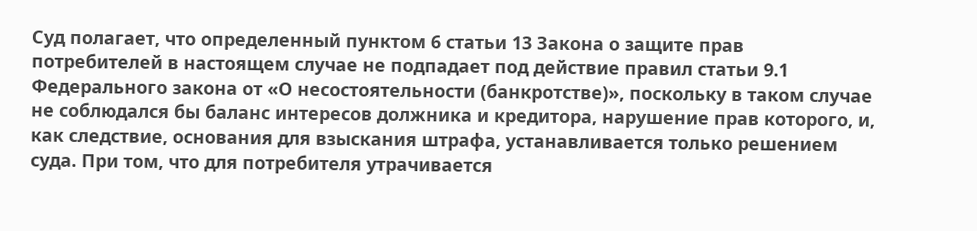Суд полагает, что определенный пунктом 6 статьи 13 Закона о защите прав потребителей в настоящем случае не подпадает под действие правил статьи 9.1 Федерального закона от «О несостоятельности (банкротстве)», поскольку в таком случае не соблюдался бы баланс интересов должника и кредитора, нарушение прав которого, и, как следствие, основания для взыскания штрафа, устанавливается только решением суда. При том, что для потребителя утрачивается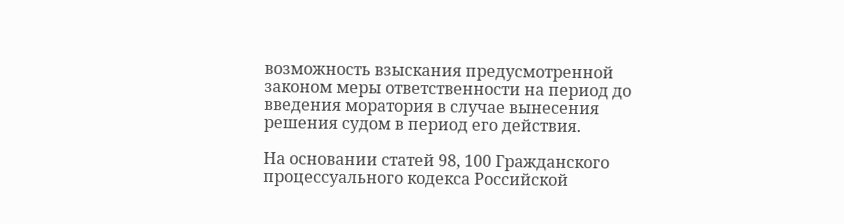возможность взыскания предусмотренной законом меры ответственности на период до введения моратория в случае вынесения решения судом в период его действия.

На основании статей 98, 100 Гражданского процессуального кодекса Российской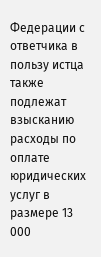Федерации с ответчика в пользу истца также подлежат взысканию расходы по оплате юридических услуг в размере 13 000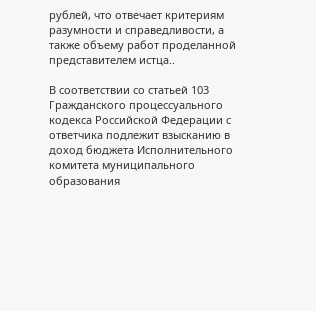рублей, что отвечает критериям разумности и справедливости, а также объему работ проделанной представителем истца..

В соответствии со статьей 103 Гражданского процессуального кодекса Российской Федерации с ответчика подлежит взысканию в доход бюджета Исполнительного комитета муниципального образования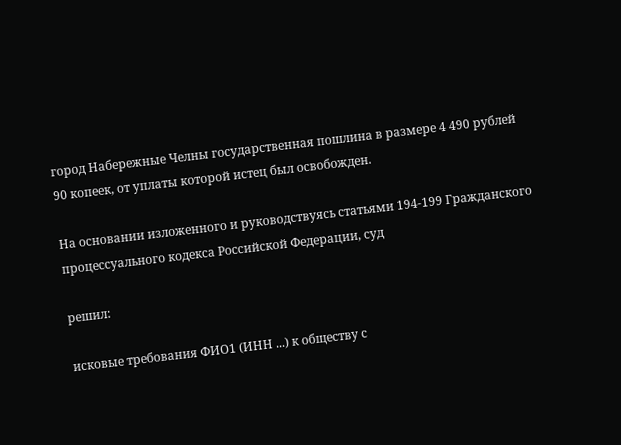город Набережные Челны государственная пошлина в размере 4 490 рублей 90 копеек, от уплаты которой истец был освобожден.

На основании изложенного и руководствуясь статьями 194-199 Гражданского процессуального кодекса Российской Федерации, суд

решил:

исковые требования ФИО1 (ИНН ...) к обществу с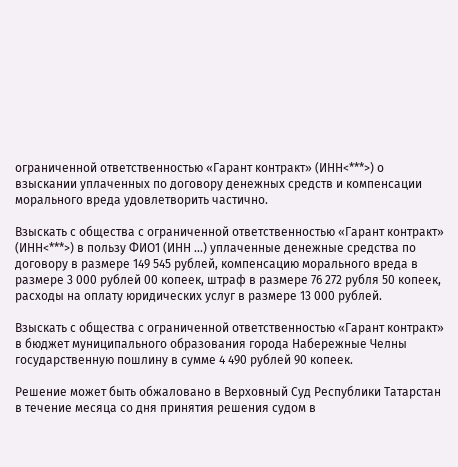ограниченной ответственностью «Гарант контракт» (ИНН<***>) о взыскании уплаченных по договору денежных средств и компенсации морального вреда удовлетворить частично.

Взыскать с общества с ограниченной ответственностью «Гарант контракт» (ИНН<***>) в пользу ФИО1 (ИНН ...) уплаченные денежные средства по договору в размере 149 545 рублей, компенсацию морального вреда в размере 3 000 рублей 00 копеек, штраф в размере 76 272 рубля 50 копеек, расходы на оплату юридических услуг в размере 13 000 рублей.

Взыскать с общества с ограниченной ответственностью «Гарант контракт» в бюджет муниципального образования города Набережные Челны государственную пошлину в сумме 4 490 рублей 90 копеек.

Решение может быть обжаловано в Верховный Суд Республики Татарстан в течение месяца со дня принятия решения судом в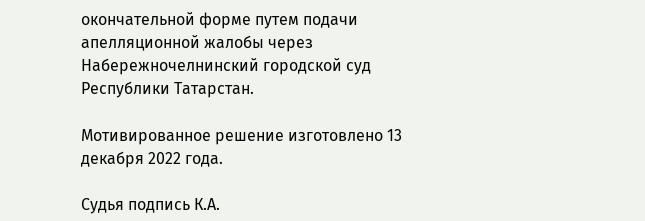окончательной форме путем подачи апелляционной жалобы через Набережночелнинский городской суд Республики Татарстан.

Мотивированное решение изготовлено 13 декабря 2022 года.

Судья подпись К.А.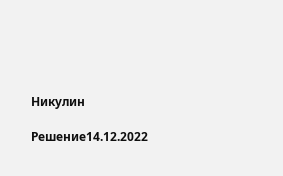Никулин

Решение14.12.2022